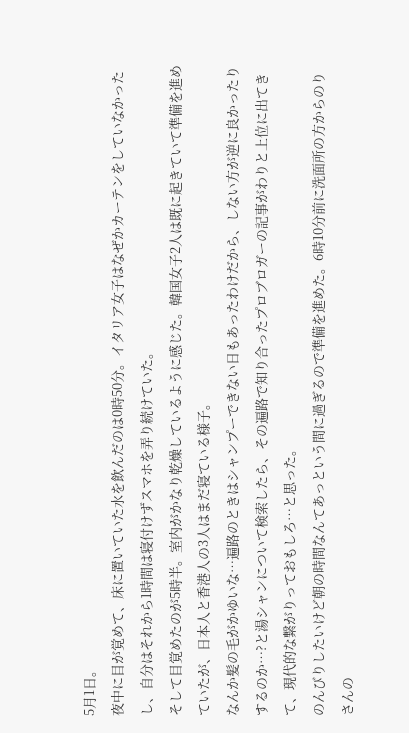5月1日。
夜中に目が覚めて、床に置いていた水を飲んだのは0時50分。イタリア女子はなぜかカーテンをしていなかったし、自分はそれから1時間は寝付けずスマホを弄り続けていた。
そして目覚めたのが5時半。室内がかなり乾燥しているように感じた。韓国女子2人は既に起きていて準備を進めていたが、日本人と香港人の3人はまだ寝ている様子。
なんか髪の毛がかゆいな…遍路のときはシャンプーできない日もあったわけだから、しない方が逆に良かったりするのか…?と湯シャンについて検索したら、その遍路で知り合ったプロブロガーの記事がわりと上位に出てきて、現代的な繋がりっておもしろ…と思った。
のんびりしたいけど朝の時間なんてあっという間に過ぎるので準備を進めた。6時10分前に洗面所の方からのりさんの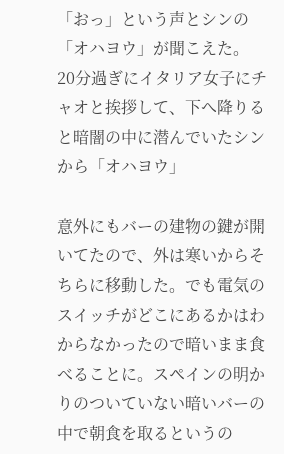「おっ」という声とシンの「オハヨウ」が聞こえた。
20分過ぎにイタリア女子にチャオと挨拶して、下へ降りると暗闇の中に潜んでいたシンから「オハヨウ」

意外にもバーの建物の鍵が開いてたので、外は寒いからそちらに移動した。でも電気のスイッチがどこにあるかはわからなかったので暗いまま食べることに。スペインの明かりのついていない暗いバーの中で朝食を取るというの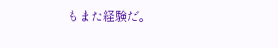もまた経験だ。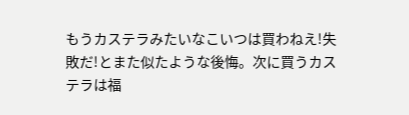もうカステラみたいなこいつは買わねえ!失敗だ!とまた似たような後悔。次に買うカステラは福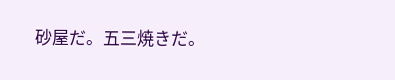砂屋だ。五三焼きだ。